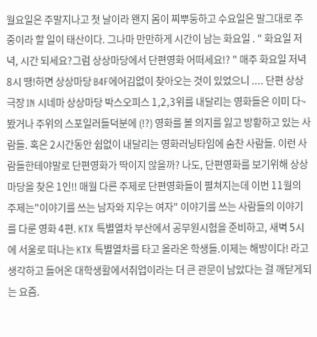월요일은 주말지나고 첫 날이라 왠지 몸이 찌뿌둥하고 수요일은 말그대로 주중이라 할 일이 태산이다. 그나마 만만하게 시간이 남는 화요일 . " 화요일 저녁, 시간 되세요?그럼 상상마당에서 단편영화 어떠세요!? " 매주 화요일 저녁 8시 땡!하면 상상마당 B4F에어김없이 찾아오는 것이 있었으니 .... 단편 상상극장 IN 시네마 상상마당 박스오피스 1,2,3위를 내달리는 영화들은 이미 다~ 봤거나 주위의 스포일러들덕분에 (!?) 영화를 볼 의지를 잃고 방황하고 있는 사람들. 혹은 2시간동안 쉼없이 내달리는 영화러닝타임에 숨찬 사람들. 이런 사람들한테야말로 단편영화가 딱이지 않을까? 나도, 단편영화를 보기위해 상상마당을 찾은 1인!! 매월 다른 주제로 단편영화들이 펼쳐지는데 이번 11월의 주제는"이야기를 쓰는 남자와 지우는 여자" 이야기를 쓰는 사람들의 이야기를 다룬 영화 4편. KTX 특별열차 부산에서 공무원시험을 준비하고, 새벽 5시에 서울로 떠나는 KTX 특별열차를 타고 올라온 학생들.이제는 해방이다! 라고 생각하고 들어온 대학생활에서취업이라는 더 큰 관문이 남았다는 걸 깨닫게되는 요즘.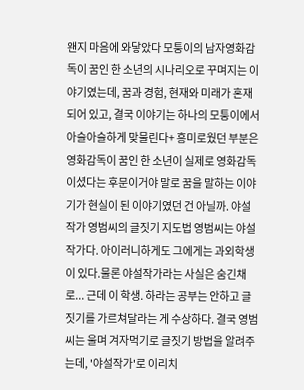왠지 마음에 와닿았다 모퉁이의 남자영화감독이 꿈인 한 소년의 시나리오로 꾸며지는 이야기였는데, 꿈과 경험, 현재와 미래가 혼재되어 있고, 결국 이야기는 하나의 모퉁이에서 아슬아슬하게 맞물린다+ 흥미로웠던 부분은 영화감독이 꿈인 한 소년이 실제로 영화감독이셨다는 후문이거야 말로 꿈을 말하는 이야기가 현실이 된 이야기였던 건 아닐까. 야설작가 영범씨의 글짓기 지도법 영범씨는 야설작가다. 아이러니하게도 그에게는 과외학생이 있다.물론 야설작가라는 사실은 숨긴채로... 근데 이 학생. 하라는 공부는 안하고 글짓기를 가르쳐달라는 게 수상하다. 결국 영범씨는 울며 겨자먹기로 글짓기 방법을 알려주는데, '야설작가'로 이리치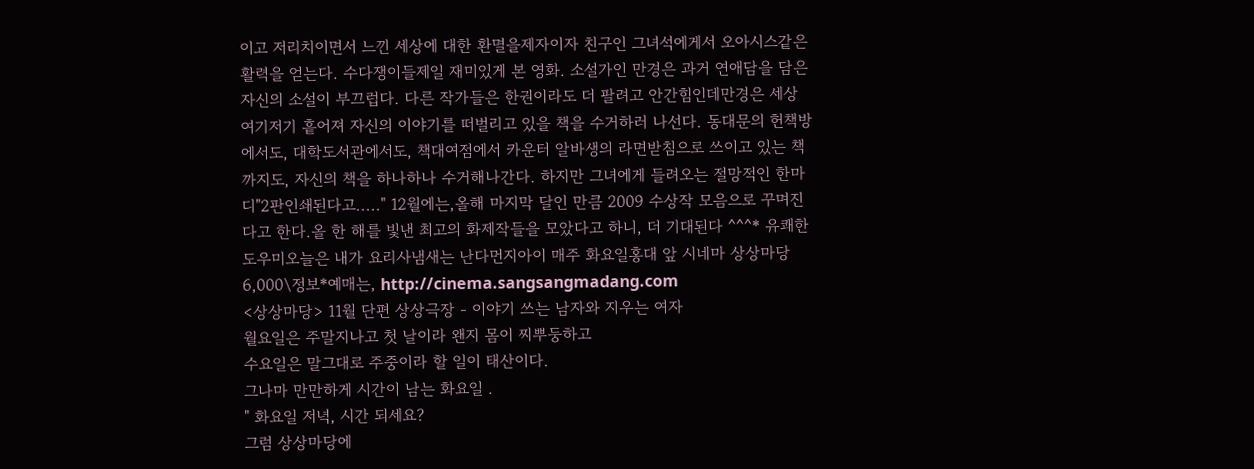이고 저리치이면서 느낀 세상에 대한 환멸을제자이자 친구인 그녀석에게서 오아시스같은 활력을 얻는다. 수다쟁이들제일 재미있게 본 영화. 소설가인 만경은 과거 연애담을 담은 자신의 소설이 부끄럽다. 다른 작가들은 한권이라도 더 팔려고 안간힘인데만경은 세상 여기저기 흩어져 자신의 이야기를 떠벌리고 있을 책을 수거하러 나선다. 동대문의 헌책방에서도, 대학도서관에서도, 책대여점에서 카운터 알바생의 라면받침으로 쓰이고 있는 책까지도, 자신의 책을 하나하나 수거해나간다. 하지만 그녀에게 들려오는 절망적인 한마디"2판인쇄된다고....." 12월에는,올해 마지막 달인 만큼 2009 수상작 모음으로 꾸며진다고 한다.올 한 해를 빛낸 최고의 화제작들을 모았다고 하니, 더 기대된다 ^^^* 유쾌한 도우미오늘은 내가 요리사냄새는 난다먼지아이 매주 화요일홍대 앞 시네마 상상마당6,000\정보*예매는, http://cinema.sangsangmadang.com
<상상마당> 11월 단편 상상극장 - 이야기 쓰는 남자와 지우는 여자
월요일은 주말지나고 첫 날이라 왠지 몸이 찌뿌둥하고
수요일은 말그대로 주중이라 할 일이 태산이다.
그나마 만만하게 시간이 남는 화요일 .
" 화요일 저녁, 시간 되세요?
그럼 상상마당에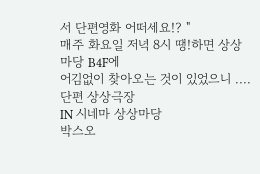서 단편영화 어떠세요!? "
매주 화요일 저녁 8시 땡!하면 상상마당 B4F에
어김없이 찾아오는 것이 있었으니 ....
단편 상상극장
IN 시네마 상상마당
박스오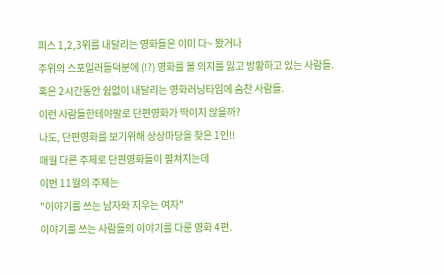피스 1,2,3위를 내달리는 영화들은 이미 다~ 봤거나
주위의 스포일러들덕분에 (!?) 영화를 볼 의지를 잃고 방황하고 있는 사람들.
혹은 2시간동안 쉼없이 내달리는 영화러닝타임에 숨찬 사람들.
이런 사람들한테야말로 단편영화가 딱이지 않을까?
나도, 단편영화를 보기위해 상상마당을 찾은 1인!!
매월 다른 주제로 단편영화들이 펼쳐지는데
이번 11월의 주제는
"이야기를 쓰는 남자와 지우는 여자"
이야기를 쓰는 사람들의 이야기를 다룬 영화 4편.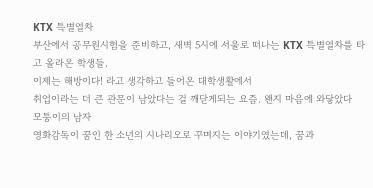KTX 특별열차
부산에서 공무원시험을 준비하고, 새벽 5시에 서울로 떠나는 KTX 특별열차를 타고 올라온 학생들.
이제는 해방이다! 라고 생각하고 들어온 대학생활에서
취업이라는 더 큰 관문이 남았다는 걸 깨닫게되는 요즘. 왠지 마음에 와닿았다
모퉁이의 남자
영화감독이 꿈인 한 소년의 시나리오로 꾸며지는 이야기였는데, 꿈과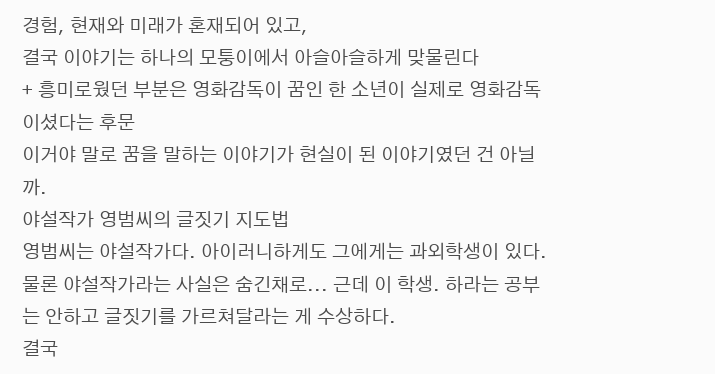경험, 현재와 미래가 혼재되어 있고,
결국 이야기는 하나의 모퉁이에서 아슬아슬하게 맞물린다
+ 흥미로웠던 부분은 영화감독이 꿈인 한 소년이 실제로 영화감독이셨다는 후문
이거야 말로 꿈을 말하는 이야기가 현실이 된 이야기였던 건 아닐까.
야설작가 영범씨의 글짓기 지도법
영범씨는 야설작가다. 아이러니하게도 그에게는 과외학생이 있다.
물론 야설작가라는 사실은 숨긴채로... 근데 이 학생. 하라는 공부는 안하고 글짓기를 가르쳐달라는 게 수상하다.
결국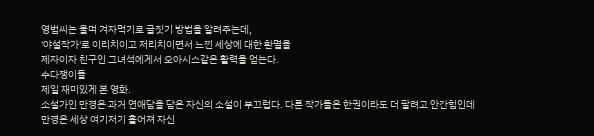영범씨는 울며 겨자먹기로 글짓기 방법을 알려주는데,
'야설작가'로 이리치이고 저리치이면서 느낀 세상에 대한 환멸을
제자이자 친구인 그녀석에게서 오아시스같은 활력을 얻는다.
수다쟁이들
제일 재미있게 본 영화.
소설가인 만경은 과거 연애담을 담은 자신의 소설이 부끄럽다. 다른 작가들은 한권이라도 더 팔려고 안간힘인데
만경은 세상 여기저기 흩어져 자신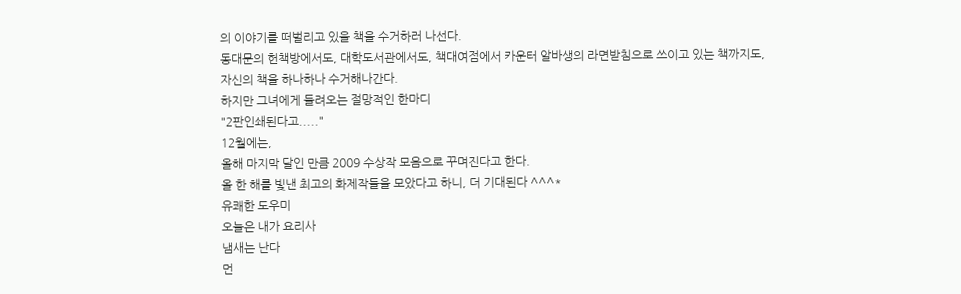의 이야기를 떠벌리고 있을 책을 수거하러 나선다.
동대문의 헌책방에서도, 대학도서관에서도, 책대여점에서 카운터 알바생의 라면받침으로 쓰이고 있는 책까지도,
자신의 책을 하나하나 수거해나간다.
하지만 그녀에게 들려오는 절망적인 한마디
"2판인쇄된다고....."
12월에는,
올해 마지막 달인 만큼 2009 수상작 모음으로 꾸며진다고 한다.
올 한 해를 빛낸 최고의 화제작들을 모았다고 하니, 더 기대된다 ^^^*
유쾌한 도우미
오늘은 내가 요리사
냄새는 난다
먼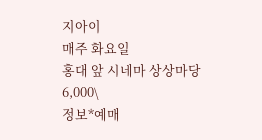지아이
매주 화요일
홍대 앞 시네마 상상마당
6,000\
정보*예매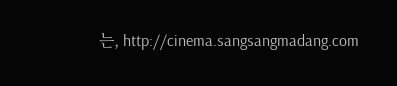는, http://cinema.sangsangmadang.com